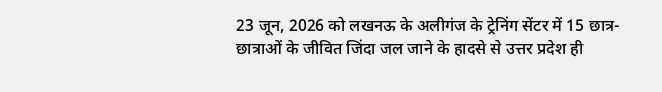23 जून, 2026 को लखनऊ के अलीगंज के ट्रेनिंग सेंटर में 15 छात्र-छात्राओं के जीवित जिंदा जल जाने के हादसे से उत्तर प्रदेश ही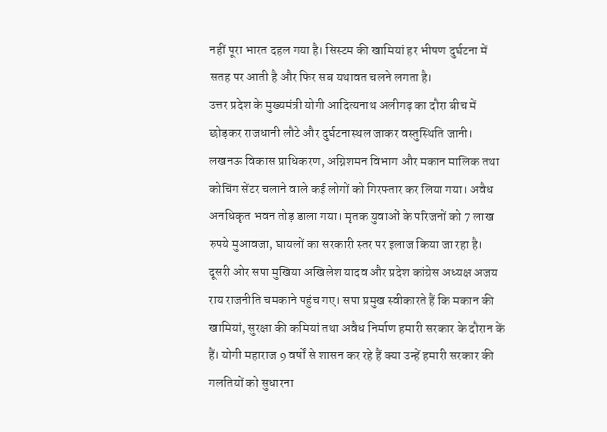नहीं पूरा भारत दहल गया है। सिस्टम की खामियां हर भीषण दुर्घटना में सतह पर आती है और फिर सब यथावत चलने लगता है।
उत्तर प्रदेश के मुख्यमंत्री योगी आदित्यनाथ अलीगढ़ का दौरा बीच में छोड़कर राजधानी लौटे और दुर्घटनास्थल जाकर वस्तुस्थिति जानी। लखनऊ विकास प्राधिकरण, अग्निशमन विभाग और मकान मालिक तथा कोचिंग सेंटर चलाने वाले कई लोगों को गिरफ्तार कर लिया गया। अवैध अनधिकृत भवन तोड़ डाला गया। मृतक युवाओं के परिजनों को 7 लाख रुपये मुआवजा, घायलों का सरकारी स्तर पर इलाज किया जा रहा है।
दूसरी ओर सपा मुखिया अखिलेश यादव और प्रदेश कांग्रेस अध्यक्ष अजय राय राजनीति चमकाने पहुंच गए। सपा प्रमुख स्वीकारते हैं कि मकान की खामियां, सुरक्षा की कमियां तथा अवैध निर्माण हमारी सरकार के दौरान कें हैं। योगी महाराज 9 वर्षों से शासन कर रहे हैं क्या उन्हें हमारी सरकार की गलतियों को सुधारना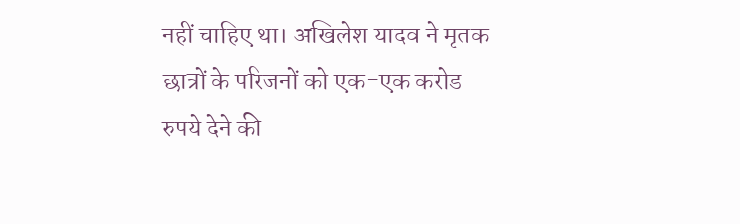नहीं चाहिए था। अखिलेश यादव ने मृतक छात्रों के परिजनों को एक-एक करोड रुपये देने की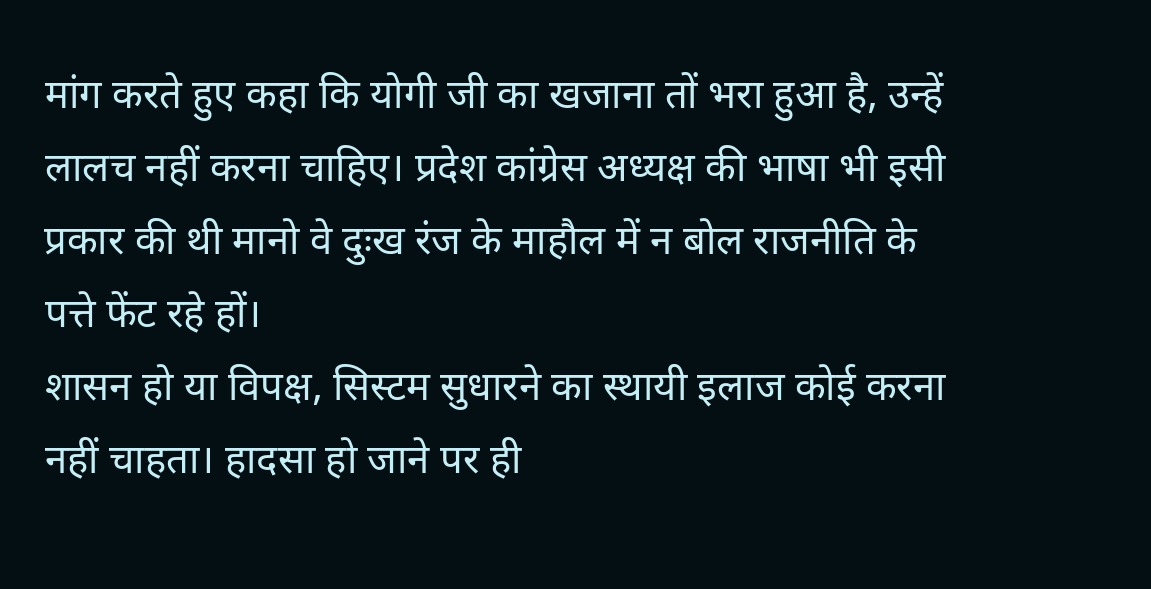मांग करते हुए कहा कि योगी जी का खजाना तों भरा हुआ है, उन्हें लालच नहीं करना चाहिए। प्रदेश कांग्रेस अध्यक्ष की भाषा भी इसी प्रकार की थी मानो वे दुःख रंज के माहौल में न बोल राजनीति के पत्ते फेंट रहे हों।
शासन हो या विपक्ष, सिस्टम सुधारने का स्थायी इलाज कोई करना नहीं चाहता। हादसा हो जाने पर ही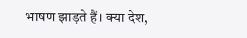भाषण झाड़ते हैं। क्या देश,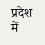प्रदेश में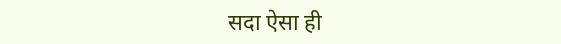सदा ऐसा ही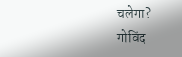चलेगा?
गोविंद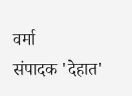वर्मा
संपादक 'देहात'